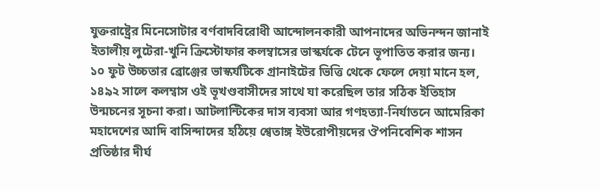যুক্তরাষ্ট্রের মিনেসোটার বর্ণবাদবিরোধী আন্দোলনকারী আপনাদের অভিনন্দন জানাই ইতালীয় লুটেরা-খুনি ক্রিস্টোফার কলম্বাসের ভাস্কর্যকে টেনে ভূপাতিত করার জন্য। ১০ ফুট উচ্চতার ব্রোঞ্জের ভাস্কর্যটিকে গ্রানাইটের ভিত্তি থেকে ফেলে দেয়া মানে হল, ১৪৯২ সালে কলম্বাস ওই ভূখণ্ডবাসীদের সাথে যা করেছিল তার সঠিক ইতিহাস উন্মচনের সূচনা করা। আটলান্টিকের দাস ব্যবসা আর গণহত্যা-নির্যাতনে আমেরিকা মহাদেশের আদি বাসিন্দাদের হঠিয়ে শ্বেতাঙ্গ ইউরোপীয়দের ঔপনিবেশিক শাসন প্রতিষ্ঠার দীর্ঘ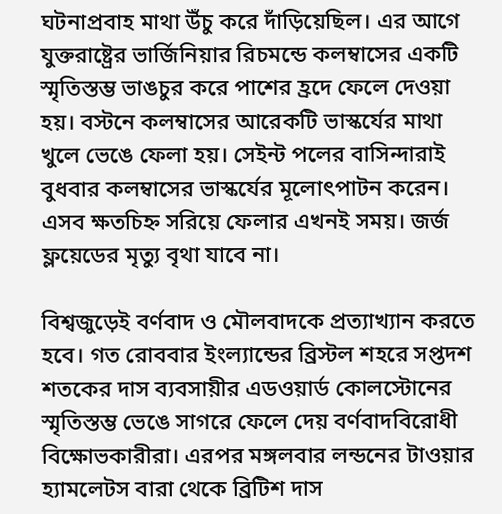ঘটনাপ্রবাহ মাথা উঁচু করে দাঁড়িয়েছিল। এর আগে যুক্তরাষ্ট্রের ভার্জিনিয়ার রিচমন্ডে কলম্বাসের একটি স্মৃতিস্তম্ভ ভাঙচুর করে পাশের হ্রদে ফেলে দেওয়া হয়। বস্টনে কলম্বাসের আরেকটি ভাস্কর্যের মাথা খুলে ভেঙে ফেলা হয়। সেইন্ট পলের বাসিন্দারাই বুধবার কলম্বাসের ভাস্কর্যের মূলোৎপাটন করেন। এসব ক্ষতচিহ্ন সরিয়ে ফেলার এখনই সময়। জর্জ ফ্লয়েডের মৃত্যু বৃথা যাবে না।

বিশ্বজুড়েই বর্ণবাদ ও মৌলবাদকে প্রত্যাখ্যান করতে হবে। গত রোববার ইংল্যান্ডের ব্রিস্টল শহরে সপ্তদশ শতকের দাস ব্যবসায়ীর এডওয়ার্ড কোলস্টোনের স্মৃতিস্তম্ভ ভেঙে সাগরে ফেলে দেয় বর্ণবাদবিরোধী বিক্ষোভকারীরা। এরপর মঙ্গলবার লন্ডনের টাওয়ার হ্যামলেটস বারা থেকে ব্রিটিশ দাস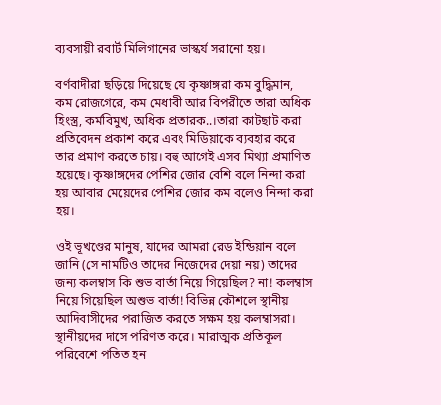ব্যবসায়ী রবার্ট মিলিগানের ভাস্কর্য সরানো হয়।

বর্ণবাদীরা ছড়িয়ে দিয়েছে যে কৃষ্ণাঙ্গরা কম বুদ্ধিমান, কম রোজগেরে, কম মেধাবী আর বিপরীতে তারা অধিক হিংস্ত্র, কর্মবিমুখ, অধিক প্রতারক..।তারা কাটছাট করা প্রতিবেদন প্রকাশ করে এবং মিডিয়াকে ব্যবহার করে তার প্রমাণ করতে চায়। বহু আগেই এসব মিথ্যা প্রমাণিত হয়েছে। কৃষ্ণাঙ্গদের পেশির জোর বেশি বলে নিন্দা করা হয় আবার মেয়েদের পেশির জোর কম বলেও নিন্দা করা হয়।

ওই ভূখণ্ডের মানুষ, যাদের আমরা রেড ইন্ডিয়ান বলে জানি (সে নামটিও তাদের নিজেদের দেয়া নয়) তাদের জন্য কলম্বাস কি শুভ বার্তা নিয়ে গিয়েছিল? না! কলম্বাস নিয়ে গিয়েছিল অশুভ বার্তা! বিভিন্ন কৌশলে স্থানীয় আদিবাসীদের পরাজিত করতে সক্ষম হয় কলম্বাসরা। স্থানীয়দের দাসে পরিণত করে। মারাত্মক প্রতিকূল পরিবেশে পতিত হন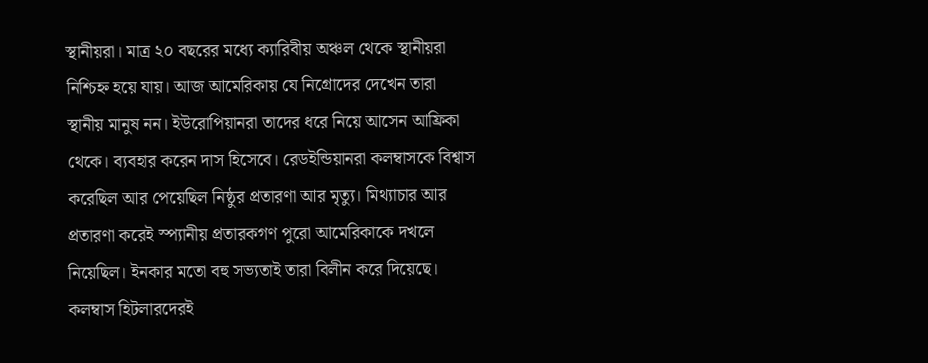স্থানীয়রা। মাত্র ২০ বছরের মধ্যে ক্যারিবীয় অঞ্চল থেকে স্থানীয়রা নিশ্চিহ্ন হয়ে যায়। আজ আমেরিকায় যে নিগ্রোদের দেখেন তারা স্থানীয় মানুষ নন। ইউরোপিয়ানরা তাদের ধরে নিয়ে আসেন আফ্রিকা থেকে। ব্যবহার করেন দাস হিসেবে। রেডইন্ডিয়ানরা কলম্বাসকে বিশ্বাস করেছিল আর পেয়েছিল নিষ্ঠুর প্রতারণা আর মৃত্যু। মিথ্যাচার আর প্রতারণা করেই স্প্যানীয় প্রতারকগণ পুরো আমেরিকাকে দখলে নিয়েছিল। ইনকার মতো বহু সভ্যতাই তারা বিলীন করে দিয়েছে।
কলম্বাস হিটলারদেরই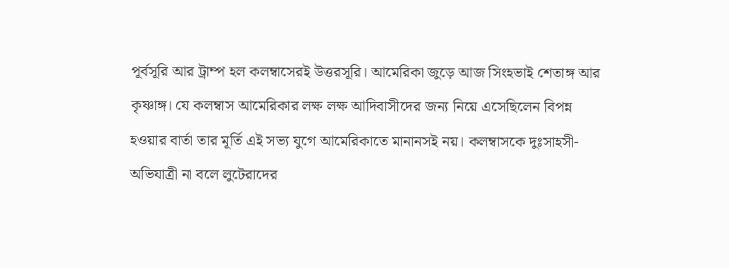পূর্বসূরি আর ট্রাম্প হল কলম্বাসেরই উত্তরসূরি। আমেরিকা জুড়ে আজ সিংহভাই শেতাঙ্গ আর কৃষ্ণাঙ্গ। যে কলম্বাস আমেরিকার লক্ষ লক্ষ আদিবাসীদের জন্য নিয়ে এসেছিলেন বিপন্ন হওয়ার বার্তা তার মূর্তি এই সভ্য যুগে আমেরিকাতে মানানসই নয়। কলম্বাসকে দুঃসাহসী-অভিযাত্রী না বলে লুটেরাদের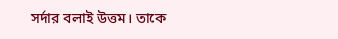সর্দার বলাই উত্তম। তাকে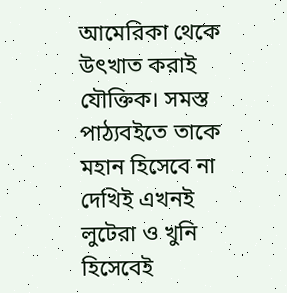আমেরিকা থেকে উৎখাত করাই যৌক্তিক। সমস্ত পাঠ্যবইতে তাকে মহান হিসেবে না দেখিই এখনই লুটেরা ও খুনি হিসেবেই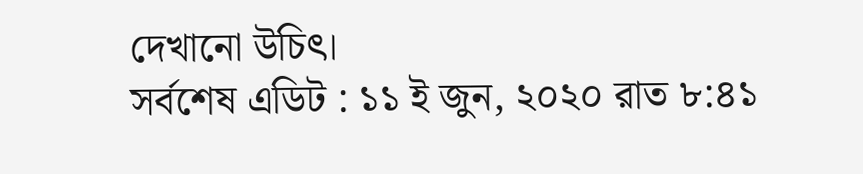দেখানো উচিৎ।
সর্বশেষ এডিট : ১১ ই জুন, ২০২০ রাত ৮:৪১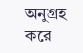অনুগ্রহ করে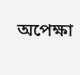অপেক্ষা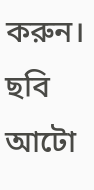করুন। ছবি আটো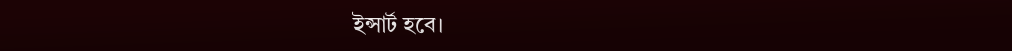ইন্সার্ট হবে।